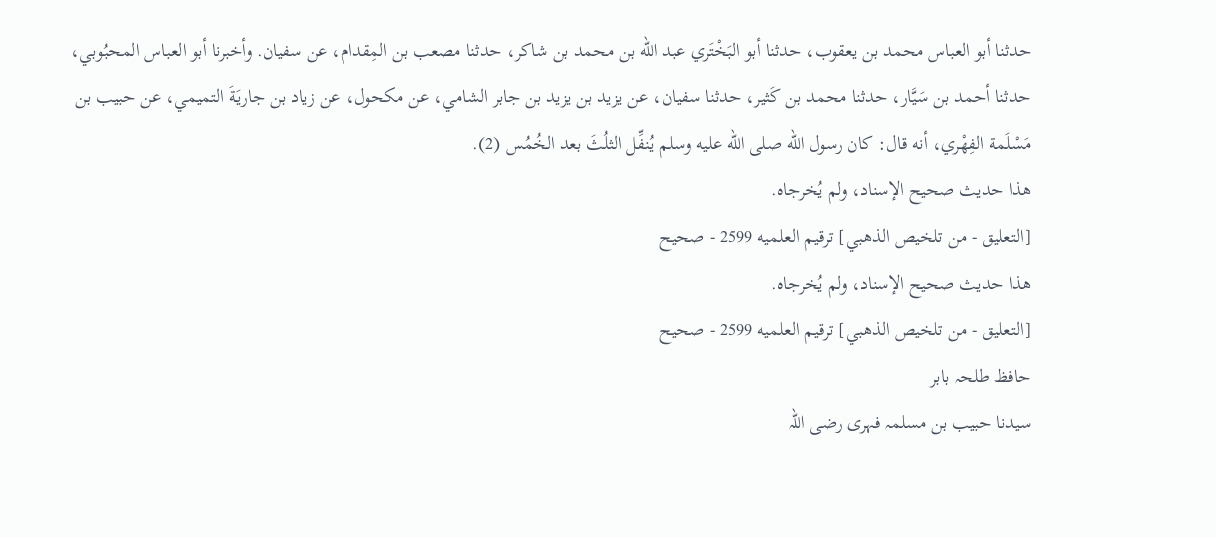حدثنا أبو العباس محمد بن يعقوب، حدثنا أبو البَخْتَري عبد الله بن محمد بن شاكر، حدثنا مصعب بن المِقدام، عن سفيان. وأخبرنا أبو العباس المحبُوبي، حدثنا أحمد بن سَيَّار، حدثنا محمد بن كَثير، حدثنا سفيان، عن يزيد بن يزيد بن جابر الشامي، عن مكحول، عن زياد بن جاريَةَ التميمي، عن حبيب بن مَسْلَمة الفِهْري، أنه قال: كان رسول الله صلى الله عليه وسلم يُنفِّل الثلُثَ بعد الخُمُس (2).
هذا حديث صحيح الإسناد، ولم يُخرجاه.
[التعليق - من تلخيص الذهبي] ترقيم العلميه 2599 - صحيح
هذا حديث صحيح الإسناد، ولم يُخرجاه.
[التعليق - من تلخيص الذهبي] ترقيم العلميه 2599 - صحيح
حافظ طلحہ بابر
سیدنا حبیب بن مسلمہ فہری رضی اللہ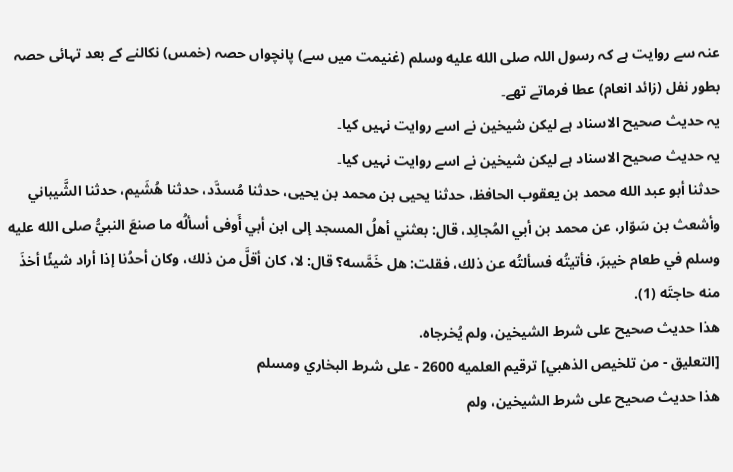عنہ سے روایت ہے کہ رسول اللہ صلى الله عليه وسلم (غنیمت میں سے) پانچواں حصہ (خمس) نکالنے کے بعد تہائی حصہ بطور نفل (زائد انعام) عطا فرماتے تھے۔
یہ حدیث صحیح الاسناد ہے لیکن شیخین نے اسے روایت نہیں کیا۔
یہ حدیث صحیح الاسناد ہے لیکن شیخین نے اسے روایت نہیں کیا۔
حدثنا أبو عبد الله محمد بن يعقوب الحافظ، حدثنا يحيى بن محمد بن يحيى، حدثنا مُسدَّد، حدثنا هُشَيم، حدثنا الشَّيباني وأشعث بن سَوّار، عن محمد بن أبي المُجالِد، قال: بعثني أهلُ المسجد إلى ابن أبي أَوفى أسألُه ما صنعَ النبيُّ صلى الله عليه وسلم في طعام خيبرَ، فأتيتُه فسألتُه عن ذلك، فقلت: هل خَمَّسه؟ قال: لا، كان أقلَّ من ذلك، وكان أحدُنا إذا أراد شيئًا أخذَ منه حاجتَه (1).
هذا حديث صحيح على شرط الشيخين، ولم يُخرجاه.
[التعليق - من تلخيص الذهبي] ترقيم العلميه 2600 - على شرط البخاري ومسلم
هذا حديث صحيح على شرط الشيخين، ولم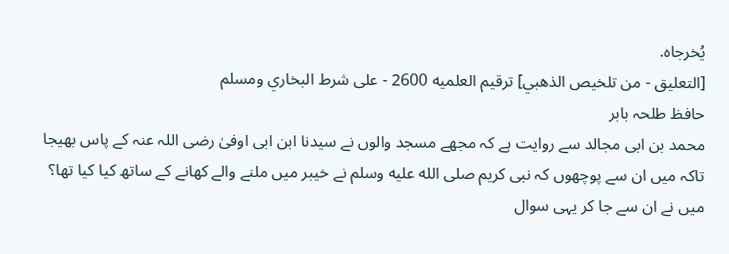يُخرجاه.
[التعليق - من تلخيص الذهبي] ترقيم العلميه 2600 - على شرط البخاري ومسلم
حافظ طلحہ بابر
محمد بن ابی مجالد سے روایت ہے کہ مجھے مسجد والوں نے سیدنا ابن ابی اوفیٰ رضی اللہ عنہ کے پاس بھیجا تاکہ میں ان سے پوچھوں کہ نبی کریم صلى الله عليه وسلم نے خیبر میں ملنے والے کھانے کے ساتھ کیا کیا تھا؟ میں نے ان سے جا کر یہی سوال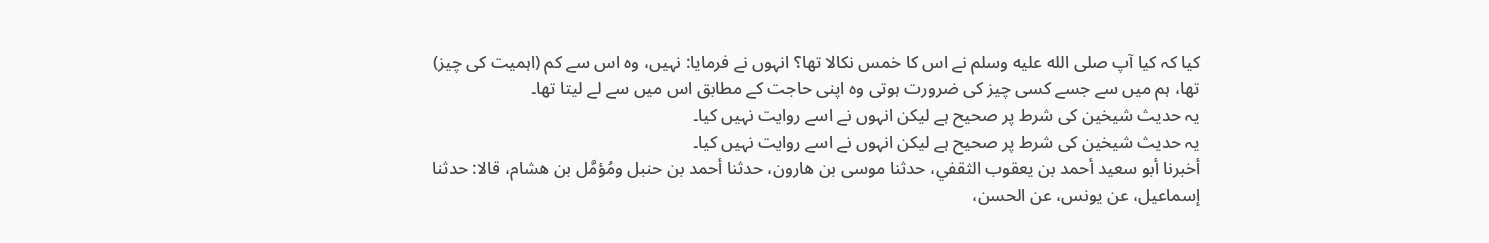کیا کہ کیا آپ صلى الله عليه وسلم نے اس کا خمس نکالا تھا؟ انہوں نے فرمایا: نہیں، وہ اس سے کم (اہمیت کی چیز) تھا، ہم میں سے جسے کسی چیز کی ضرورت ہوتی وہ اپنی حاجت کے مطابق اس میں سے لے لیتا تھا۔
یہ حدیث شیخین کی شرط پر صحیح ہے لیکن انہوں نے اسے روایت نہیں کیا۔
یہ حدیث شیخین کی شرط پر صحیح ہے لیکن انہوں نے اسے روایت نہیں کیا۔
أخبرنا أبو سعيد أحمد بن يعقوب الثقفي، حدثنا موسى بن هارون، حدثنا أحمد بن حنبل ومُؤمَّل بن هشام، قالا: حدثنا إسماعيل، عن يونس، عن الحسن،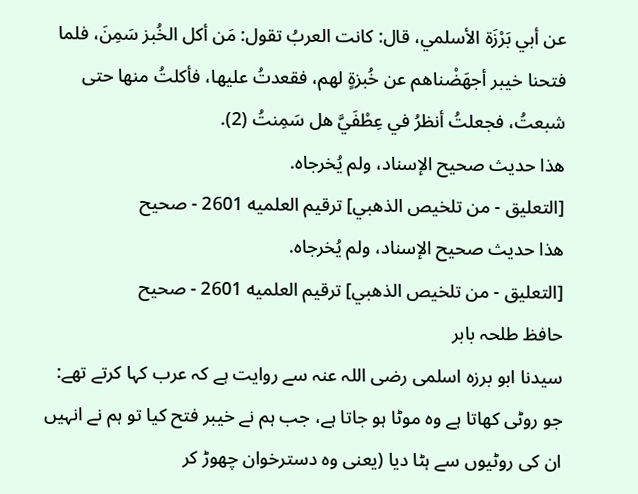عن أبي بَرْزَة الأسلمي، قال: كانت العربُ تقول: مَن أكل الخُبز سَمِنَ، فلما فتحنا خيبر أجهَضْناهم عن خُبزةٍ لهم، فقعدتُ عليها، فأكلتُ منها حتى شبعتُ، فجعلتُ أنظرُ في عِطْفَيَّ هل سَمِنتُ (2).
هذا حديث صحيح الإسناد، ولم يُخرجاه.
[التعليق - من تلخيص الذهبي] ترقيم العلميه 2601 - صحيح
هذا حديث صحيح الإسناد، ولم يُخرجاه.
[التعليق - من تلخيص الذهبي] ترقيم العلميه 2601 - صحيح
حافظ طلحہ بابر
سیدنا ابو برزہ اسلمی رضی اللہ عنہ سے روایت ہے کہ عرب کہا کرتے تھے: جو روٹی کھاتا ہے وہ موٹا ہو جاتا ہے، جب ہم نے خیبر فتح کیا تو ہم نے انہیں ان کی روٹیوں سے ہٹا دیا (یعنی وہ دسترخوان چھوڑ کر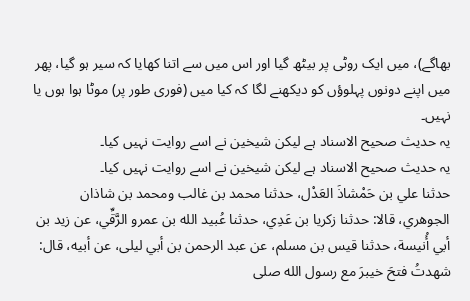بھاگے)، میں ایک روٹی پر بیٹھ گیا اور اس میں سے اتنا کھایا کہ سیر ہو گیا، پھر میں اپنے دونوں پہلوؤں کو دیکھنے لگا کہ کیا میں (فوری طور پر) موٹا ہوا ہوں یا نہیں۔
یہ حدیث صحیح الاسناد ہے لیکن شیخین نے اسے روایت نہیں کیا۔
یہ حدیث صحیح الاسناد ہے لیکن شیخین نے اسے روایت نہیں کیا۔
حدثنا علي بن حَمْشاذَ العَدْل، حدثنا محمد بن غالب ومحمد بن شاذان الجوهري، قالا: حدثنا زكريا بن عَدِي، حدثنا عُبيد الله بن عمرو الرَّقِّي، عن زيد بن أبي أُنيسة، حدثنا قيس بن مسلم، عن عبد الرحمن بن أبي ليلى، عن أبيه، قال: شهدتُ فتحَ خيبرَ مع رسول الله صلى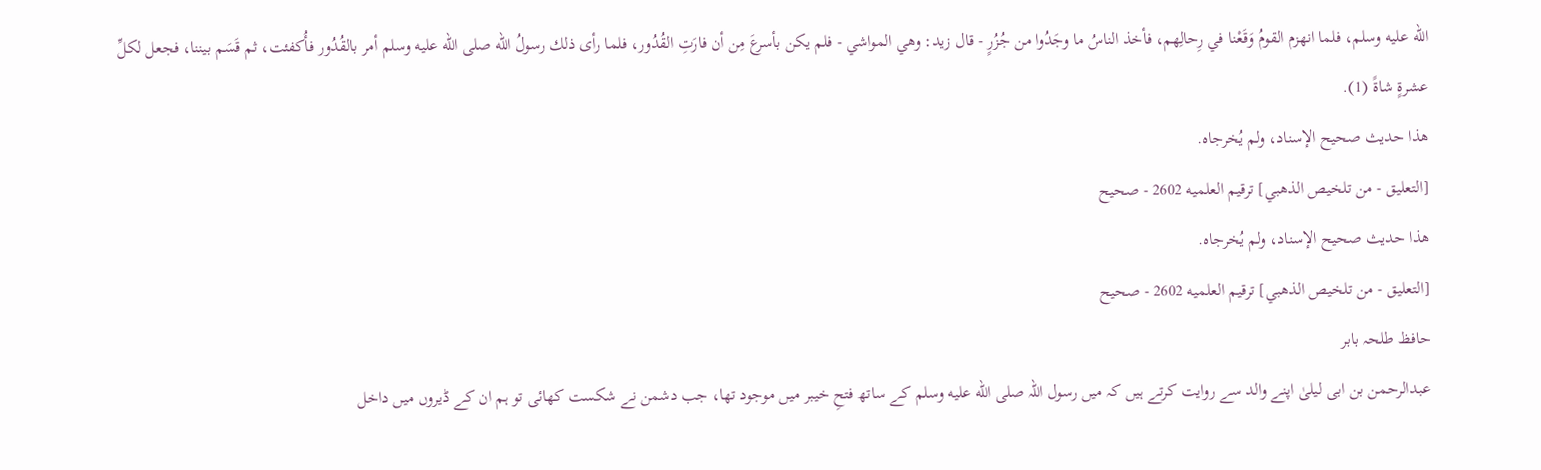الله عليه وسلم، فلما انهزم القومُ وَقَعْنا في رِحالِهم، فأخذ الناسُ ما وجَدُوا من جُزُرٍ - قال زيد: وهي المواشي - فلم يكن بأسرعَ مِن أن فارَتِ القُدُور، فلما رأى ذلك رسولُ الله صلى الله عليه وسلم أمر بالقُدُور فأُكفئت، ثم قَسَم بيننا، فجعل لكلِّ عشرةٍ شاةً (1).
هذا حديث صحيح الإسناد، ولم يُخرجاه.
[التعليق - من تلخيص الذهبي] ترقيم العلميه 2602 - صحيح
هذا حديث صحيح الإسناد، ولم يُخرجاه.
[التعليق - من تلخيص الذهبي] ترقيم العلميه 2602 - صحيح
حافظ طلحہ بابر
عبدالرحمن بن ابی لیلیٰ اپنے والد سے روایت کرتے ہیں کہ میں رسول اللہ صلى الله عليه وسلم کے ساتھ فتحِ خیبر میں موجود تھا، جب دشمن نے شکست کھائی تو ہم ان کے ڈیروں میں داخل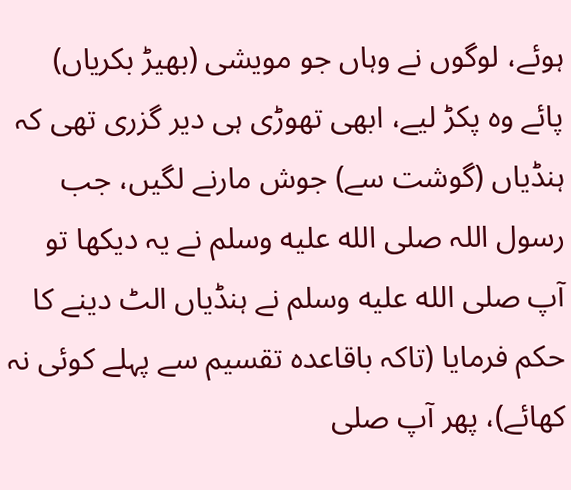ہوئے، لوگوں نے وہاں جو مویشی (بھیڑ بکریاں) پائے وہ پکڑ لیے، ابھی تھوڑی ہی دیر گزری تھی کہ ہنڈیاں (گوشت سے) جوش مارنے لگیں، جب رسول اللہ صلى الله عليه وسلم نے یہ دیکھا تو آپ صلى الله عليه وسلم نے ہنڈیاں الٹ دینے کا حکم فرمایا (تاکہ باقاعدہ تقسیم سے پہلے کوئی نہ کھائے)، پھر آپ صلى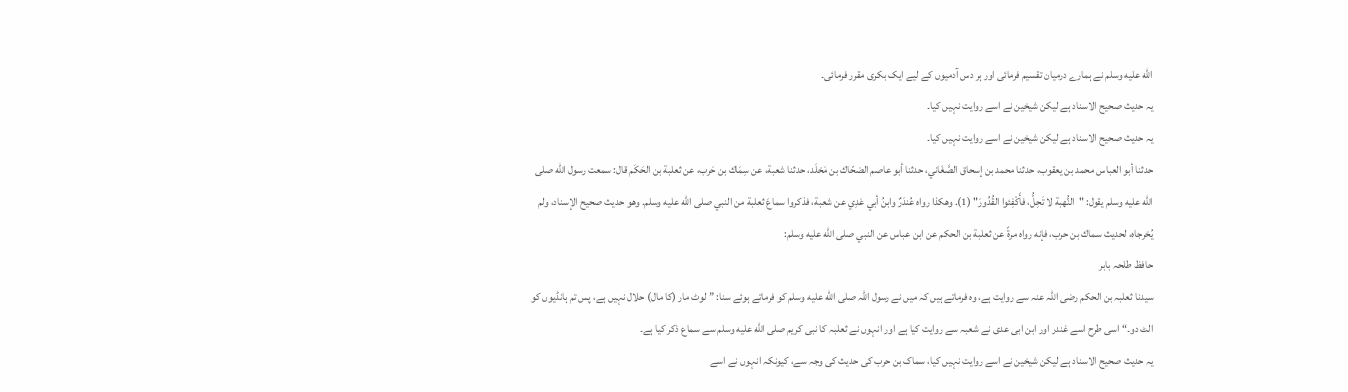الله عليه وسلم نے ہمارے درمیان تقسیم فرمائی اور ہر دس آدمیوں کے لیے ایک بکری مقرر فرمائی۔
یہ حدیث صحیح الاسناد ہے لیکن شیخین نے اسے روایت نہیں کیا۔
یہ حدیث صحیح الاسناد ہے لیکن شیخین نے اسے روایت نہیں کیا۔
حدثنا أبو العباس محمد بن يعقوب، حدثنا محمد بن إسحاق الصَّغَاني، حدثنا أبو عاصم الضحّاك بن مَخلَد، حدثنا شعبة، عن سِمَاك بن حَرب، عن ثعلبة بن الحَكَم قال: سمعت رسول الله صلى الله عليه وسلم يقول: "النُّهبة لا تَحِلُّ، فأَكْفِئوا القُدُورَ" (1). وهكذا رواه عُندَرٌ وابنُ أبي عَدِي عن شعبة، فذكروا سماعَ ثعلبة من النبي صلى الله عليه وسلم. وهو حديث صحيح الإسناد، ولم يُخرجاه، لحديث سماك بن حرب، فإنه رواه مرةً عن ثعلبة بن الحكم عن ابن عباس عن النبي صلى الله عليه وسلم:
حافظ طلحہ بابر
سیدنا ثعلبہ بن الحکم رضی اللہ عنہ سے روایت ہے، وہ فرماتے ہیں کہ میں نے رسول اللہ صلى الله عليه وسلم کو فرماتے ہوئے سنا: ”لوٹ مار (کا مال) حلال نہیں ہے، پس تم ہانڈیوں کو الٹ دو۔“ اسی طرح اسے غندر اور ابن ابی عدی نے شعبہ سے روایت کیا ہے اور انہوں نے ثعلبہ کا نبی کریم صلى الله عليه وسلم سے سماع ذکر کیا ہے۔
یہ حدیث صحیح الاسناد ہے لیکن شیخین نے اسے روایت نہیں کیا، سماک بن حرب کی حدیث کی وجہ سے، کیونکہ انہوں نے اسے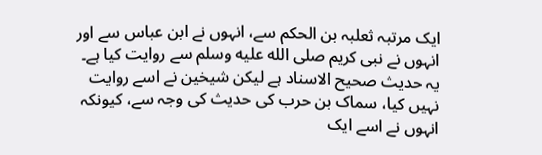ایک مرتبہ ثعلبہ بن الحکم سے، انہوں نے ابن عباس سے اور انہوں نے نبی کریم صلى الله عليه وسلم سے روایت کیا ہے۔
یہ حدیث صحیح الاسناد ہے لیکن شیخین نے اسے روایت نہیں کیا، سماک بن حرب کی حدیث کی وجہ سے، کیونکہ انہوں نے اسے ایک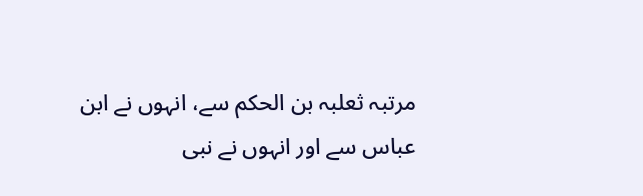مرتبہ ثعلبہ بن الحکم سے، انہوں نے ابن عباس سے اور انہوں نے نبی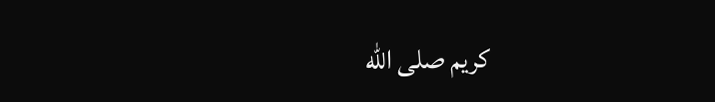کریم صلى الله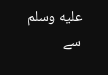عليه وسلم سے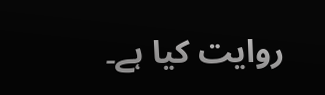روایت کیا ہے۔